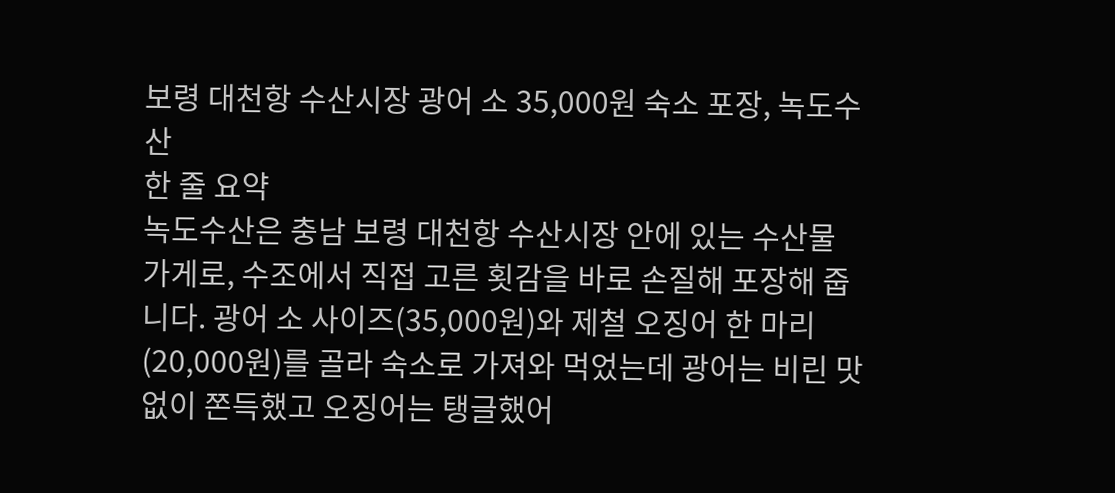보령 대천항 수산시장 광어 소 35,000원 숙소 포장, 녹도수산
한 줄 요약
녹도수산은 충남 보령 대천항 수산시장 안에 있는 수산물 가게로, 수조에서 직접 고른 횟감을 바로 손질해 포장해 줍니다. 광어 소 사이즈(35,000원)와 제철 오징어 한 마리(20,000원)를 골라 숙소로 가져와 먹었는데 광어는 비린 맛 없이 쫀득했고 오징어는 탱글했어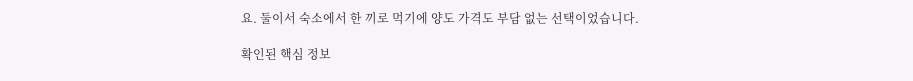요. 둘이서 숙소에서 한 끼로 먹기에 양도 가격도 부담 없는 선택이었습니다.

확인된 핵심 정보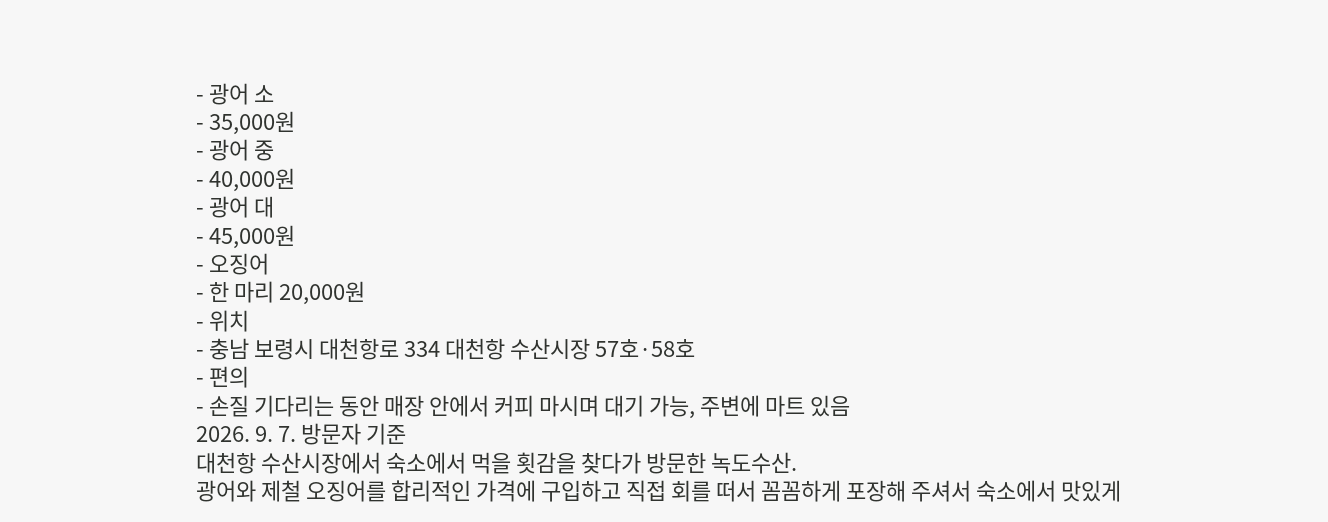- 광어 소
- 35,000원
- 광어 중
- 40,000원
- 광어 대
- 45,000원
- 오징어
- 한 마리 20,000원
- 위치
- 충남 보령시 대천항로 334 대천항 수산시장 57호·58호
- 편의
- 손질 기다리는 동안 매장 안에서 커피 마시며 대기 가능, 주변에 마트 있음
2026. 9. 7. 방문자 기준
대천항 수산시장에서 숙소에서 먹을 횟감을 찾다가 방문한 녹도수산.
광어와 제철 오징어를 합리적인 가격에 구입하고 직접 회를 떠서 꼼꼼하게 포장해 주셔서 숙소에서 맛있게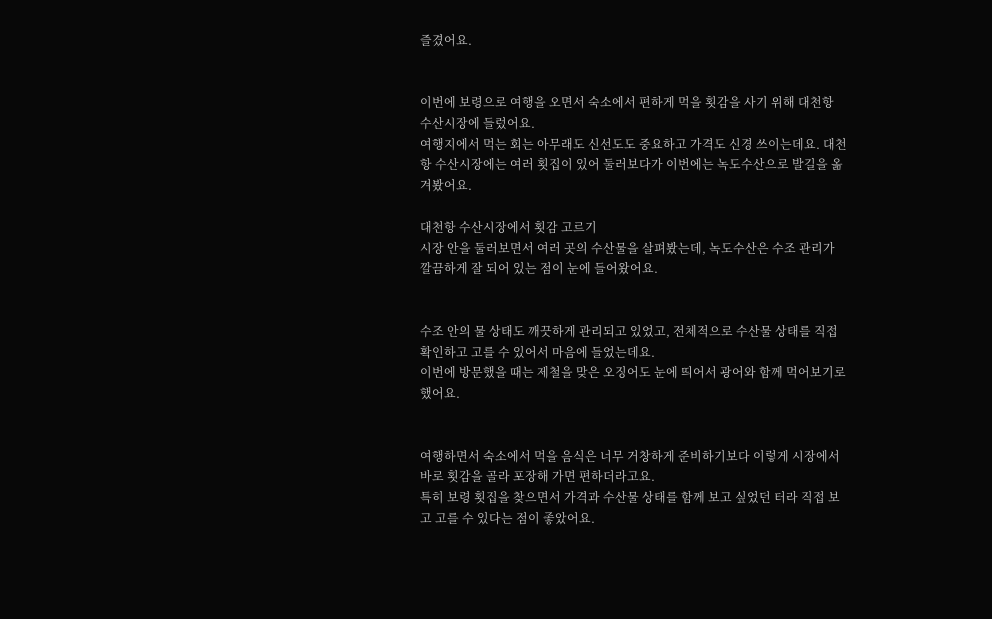즐겼어요.


이번에 보령으로 여행을 오면서 숙소에서 편하게 먹을 횟감을 사기 위해 대천항 수산시장에 들렀어요.
여행지에서 먹는 회는 아무래도 신선도도 중요하고 가격도 신경 쓰이는데요. 대천항 수산시장에는 여러 횟집이 있어 둘러보다가 이번에는 녹도수산으로 발길을 옮겨봤어요.

대천항 수산시장에서 횟감 고르기
시장 안을 둘러보면서 여러 곳의 수산물을 살펴봤는데, 녹도수산은 수조 관리가 깔끔하게 잘 되어 있는 점이 눈에 들어왔어요.


수조 안의 물 상태도 깨끗하게 관리되고 있었고, 전체적으로 수산물 상태를 직접 확인하고 고를 수 있어서 마음에 들었는데요.
이번에 방문했을 때는 제철을 맞은 오징어도 눈에 띄어서 광어와 함께 먹어보기로 했어요.


여행하면서 숙소에서 먹을 음식은 너무 거창하게 준비하기보다 이렇게 시장에서 바로 횟감을 골라 포장해 가면 편하더라고요.
특히 보령 횟집을 찾으면서 가격과 수산물 상태를 함께 보고 싶었던 터라 직접 보고 고를 수 있다는 점이 좋았어요.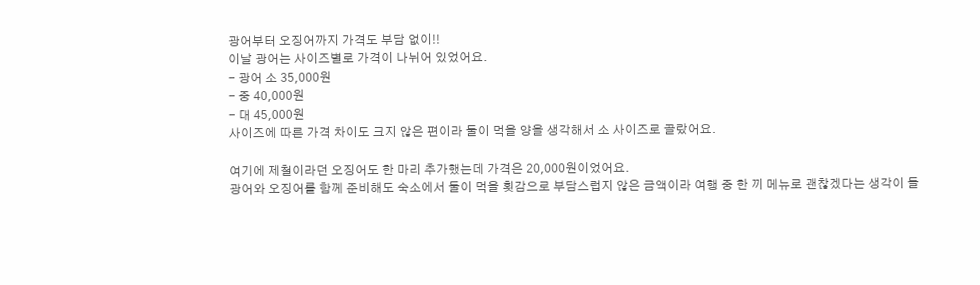광어부터 오징어까지 가격도 부담 없이!!
이날 광어는 사이즈별로 가격이 나뉘어 있었어요.
- 광어 소 35,000원
- 중 40,000원
- 대 45,000원
사이즈에 따른 가격 차이도 크지 않은 편이라 둘이 먹을 양을 생각해서 소 사이즈로 골랐어요.

여기에 제철이라던 오징어도 한 마리 추가했는데 가격은 20,000원이었어요.
광어와 오징어를 함께 준비해도 숙소에서 둘이 먹을 횟감으로 부담스럽지 않은 금액이라 여행 중 한 끼 메뉴로 괜찮겠다는 생각이 들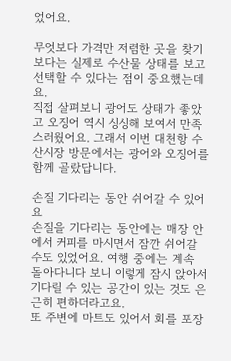었어요.

무엇보다 가격만 저렴한 곳을 찾기보다는 실제로 수산물 상태를 보고 선택할 수 있다는 점이 중요했는데요.
직접 살펴보니 광어도 상태가 좋았고 오징어 역시 싱싱해 보여서 만족스러웠어요. 그래서 이번 대천항 수산시장 방문에서는 광어와 오징어를 함께 골랐답니다.

손질 기다리는 동안 쉬어갈 수 있어요
손질을 기다리는 동안에는 매장 안에서 커피를 마시면서 잠깐 쉬어갈 수도 있었어요. 여행 중에는 계속 돌아다니다 보니 이렇게 잠시 앉아서 기다릴 수 있는 공간이 있는 것도 은근히 편하더라고요.
또 주변에 마트도 있어서 회를 포장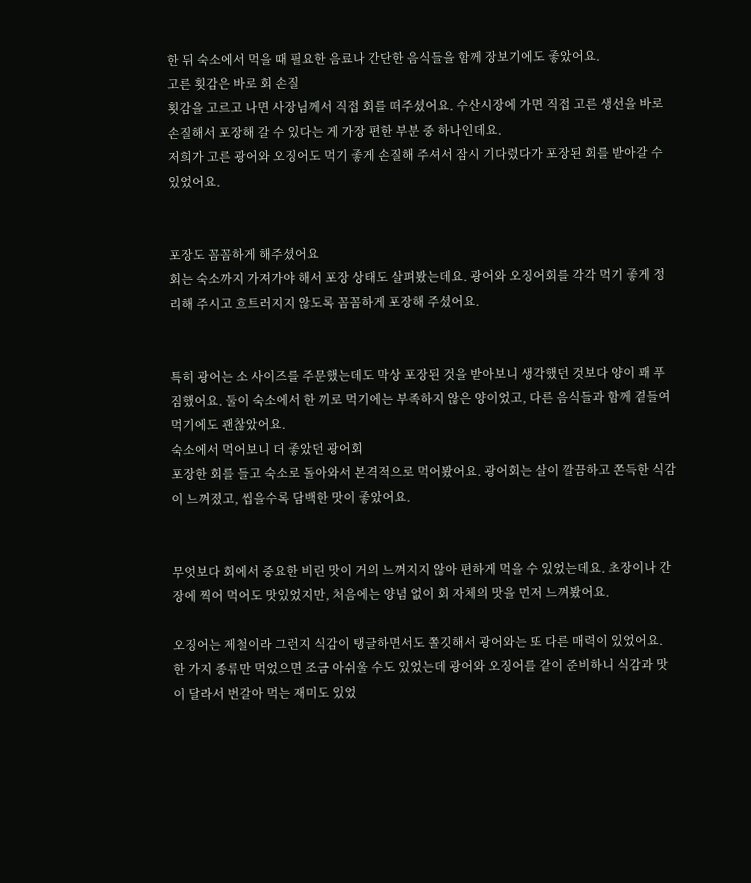한 뒤 숙소에서 먹을 때 필요한 음료나 간단한 음식들을 함께 장보기에도 좋았어요.
고른 횟감은 바로 회 손질
횟감을 고르고 나면 사장님께서 직접 회를 떠주셨어요. 수산시장에 가면 직접 고른 생선을 바로 손질해서 포장해 갈 수 있다는 게 가장 편한 부분 중 하나인데요.
저희가 고른 광어와 오징어도 먹기 좋게 손질해 주셔서 잠시 기다렸다가 포장된 회를 받아갈 수 있었어요.


포장도 꼼꼼하게 해주셨어요
회는 숙소까지 가져가야 해서 포장 상태도 살펴봤는데요. 광어와 오징어회를 각각 먹기 좋게 정리해 주시고 흐트러지지 않도록 꼼꼼하게 포장해 주셨어요.


특히 광어는 소 사이즈를 주문했는데도 막상 포장된 것을 받아보니 생각했던 것보다 양이 꽤 푸짐했어요. 둘이 숙소에서 한 끼로 먹기에는 부족하지 않은 양이었고, 다른 음식들과 함께 곁들여 먹기에도 괜찮았어요.
숙소에서 먹어보니 더 좋았던 광어회
포장한 회를 들고 숙소로 돌아와서 본격적으로 먹어봤어요. 광어회는 살이 깔끔하고 쫀득한 식감이 느껴졌고, 씹을수록 담백한 맛이 좋았어요.


무엇보다 회에서 중요한 비린 맛이 거의 느껴지지 않아 편하게 먹을 수 있었는데요. 초장이나 간장에 찍어 먹어도 맛있었지만, 처음에는 양념 없이 회 자체의 맛을 먼저 느껴봤어요.

오징어는 제철이라 그런지 식감이 탱글하면서도 쫄깃해서 광어와는 또 다른 매력이 있었어요.
한 가지 종류만 먹었으면 조금 아쉬울 수도 있었는데 광어와 오징어를 같이 준비하니 식감과 맛이 달라서 번갈아 먹는 재미도 있었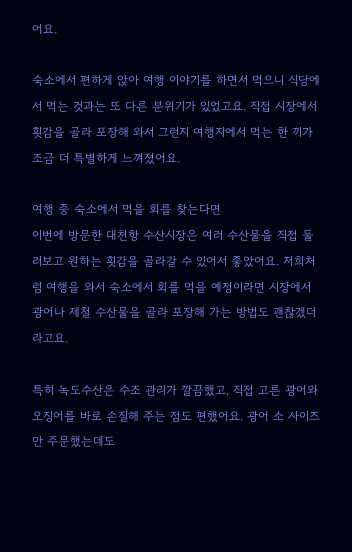어요.

숙소에서 편하게 앉아 여행 이야기를 하면서 먹으니 식당에서 먹는 것과는 또 다른 분위기가 있었고요. 직접 시장에서 횟감을 골라 포장해 와서 그런지 여행지에서 먹는 한 끼가 조금 더 특별하게 느껴졌어요.

여행 중 숙소에서 먹을 회를 찾는다면
이번에 방문한 대천항 수산시장은 여러 수산물을 직접 둘러보고 원하는 횟감을 골라갈 수 있어서 좋았어요. 저희처럼 여행을 와서 숙소에서 회를 먹을 예정이라면 시장에서 광어나 제철 수산물을 골라 포장해 가는 방법도 괜찮겠더라고요.

특히 녹도수산은 수조 관리가 깔끔했고, 직접 고른 광어와 오징어를 바로 손질해 주는 점도 편했어요. 광어 소 사이즈만 주문했는데도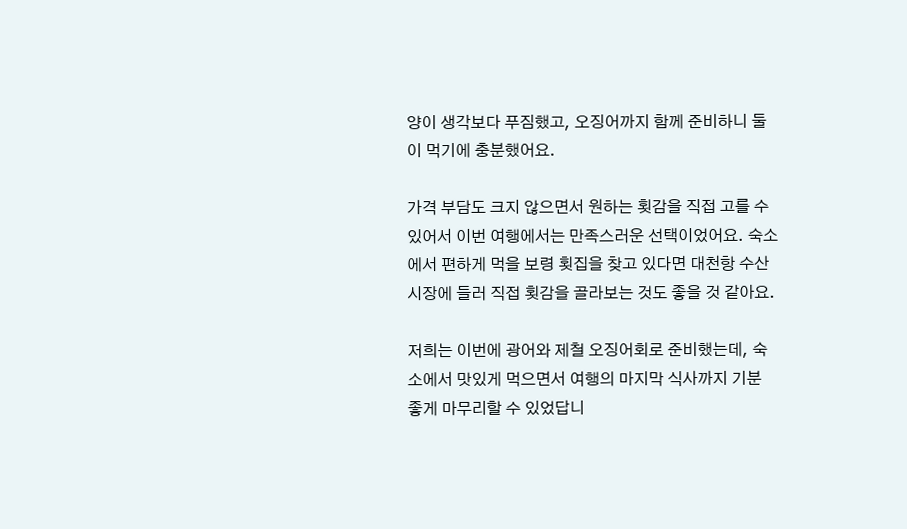양이 생각보다 푸짐했고, 오징어까지 함께 준비하니 둘이 먹기에 충분했어요.

가격 부담도 크지 않으면서 원하는 횟감을 직접 고를 수 있어서 이번 여행에서는 만족스러운 선택이었어요. 숙소에서 편하게 먹을 보령 횟집을 찾고 있다면 대천항 수산시장에 들러 직접 횟감을 골라보는 것도 좋을 것 같아요.

저희는 이번에 광어와 제철 오징어회로 준비했는데, 숙소에서 맛있게 먹으면서 여행의 마지막 식사까지 기분 좋게 마무리할 수 있었답니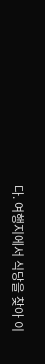다. 여행지에서 식당을 찾아 이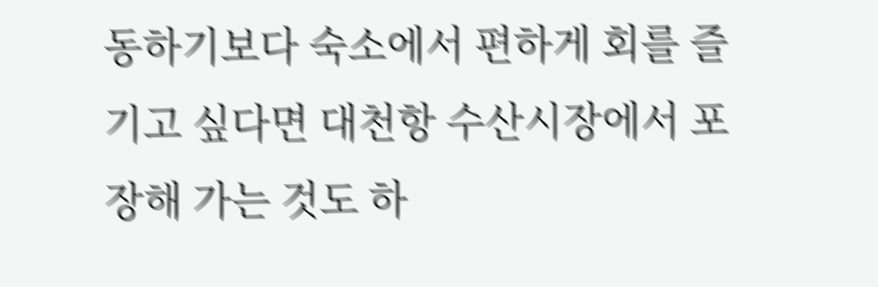동하기보다 숙소에서 편하게 회를 즐기고 싶다면 대천항 수산시장에서 포장해 가는 것도 하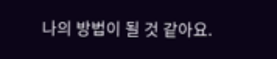나의 방법이 될 것 같아요.